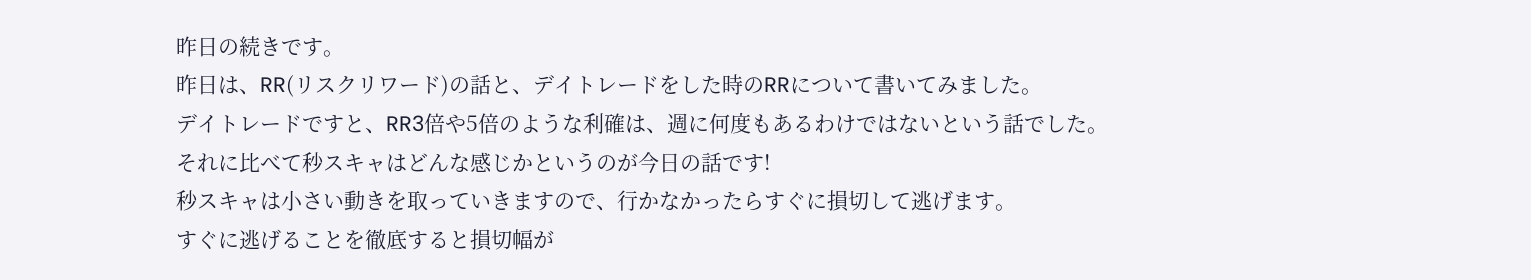昨日の続きです。
昨日は、RR(リスクリワード)の話と、デイトレードをした時のRRについて書いてみました。
デイトレードですと、RR3倍や5倍のような利確は、週に何度もあるわけではないという話でした。
それに比べて秒スキャはどんな感じかというのが今日の話です!
秒スキャは小さい動きを取っていきますので、行かなかったらすぐに損切して逃げます。
すぐに逃げることを徹底すると損切幅が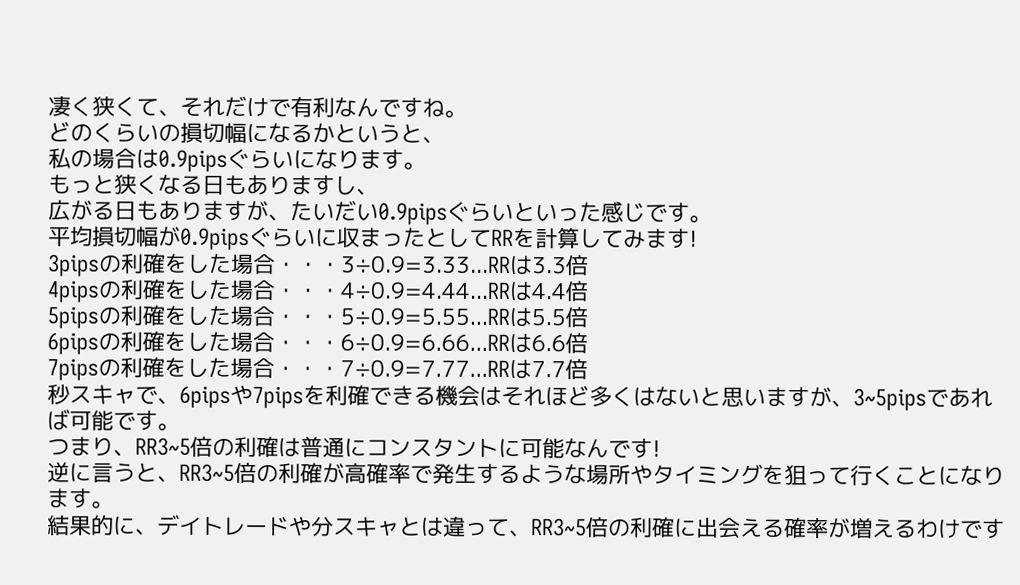凄く狭くて、それだけで有利なんですね。
どのくらいの損切幅になるかというと、
私の場合は0.9pipsぐらいになります。
もっと狭くなる日もありますし、
広がる日もありますが、たいだい0.9pipsぐらいといった感じです。
平均損切幅が0.9pipsぐらいに収まったとしてRRを計算してみます!
3pipsの利確をした場合・・・3÷0.9=3.33...RRは3.3倍
4pipsの利確をした場合・・・4÷0.9=4.44...RRは4.4倍
5pipsの利確をした場合・・・5÷0.9=5.55...RRは5.5倍
6pipsの利確をした場合・・・6÷0.9=6.66...RRは6.6倍
7pipsの利確をした場合・・・7÷0.9=7.77...RRは7.7倍
秒スキャで、6pipsや7pipsを利確できる機会はそれほど多くはないと思いますが、3~5pipsであれば可能です。
つまり、RR3~5倍の利確は普通にコンスタントに可能なんです!
逆に言うと、RR3~5倍の利確が高確率で発生するような場所やタイミングを狙って行くことになります。
結果的に、デイトレードや分スキャとは違って、RR3~5倍の利確に出会える確率が増えるわけです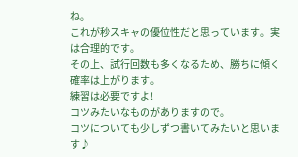ね。
これが秒スキャの優位性だと思っています。実は合理的です。
その上、試行回数も多くなるため、勝ちに傾く確率は上がります。
練習は必要ですよ!
コツみたいなものがありますので。
コツについても少しずつ書いてみたいと思います♪